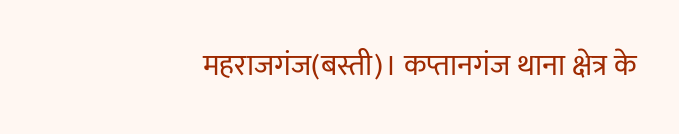महराजगंज(बस्ती)। कप्तानगंज थाना क्षेत्र के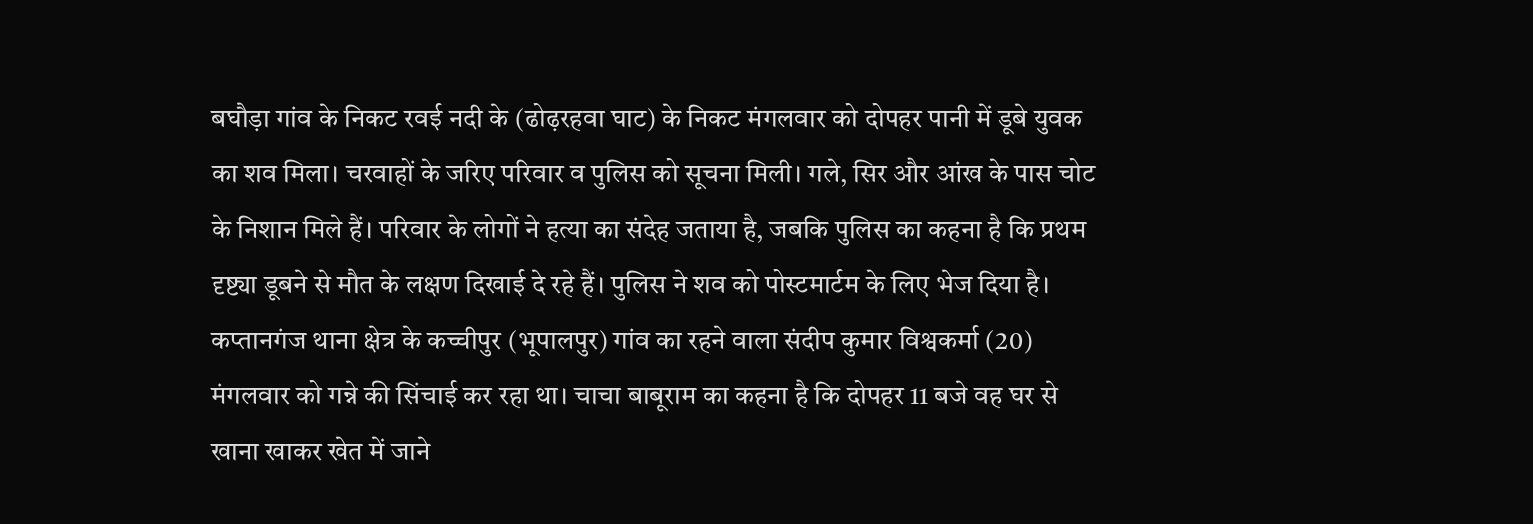बघौड़ा गांव के निकट रवई नदी के (ढोढ़रहवा घाट) के निकट मंगलवार को दोपहर पानी में डूबे युवक का शव मिला। चरवाहों के जरिए परिवार व पुलिस को सूचना मिली। गले, सिर और आंख के पास चोट के निशान मिले हैं। परिवार के लोगों ने हत्या का संदेह जताया है, जबकि पुलिस का कहना है कि प्रथम दृष्ट्या डूबने से मौत के लक्षण दिखाई दे रहे हैं। पुलिस ने शव को पोस्टमार्टम के लिए भेज दिया है।
कप्तानगंज थाना क्षेत्र के कच्चीपुर (भूपालपुर) गांव का रहने वाला संदीप कुमार विश्वकर्मा (20) मंगलवार को गन्ने की सिंचाई कर रहा था। चाचा बाबूराम का कहना है कि दोपहर 11 बजे वह घर से खाना खाकर खेत में जाने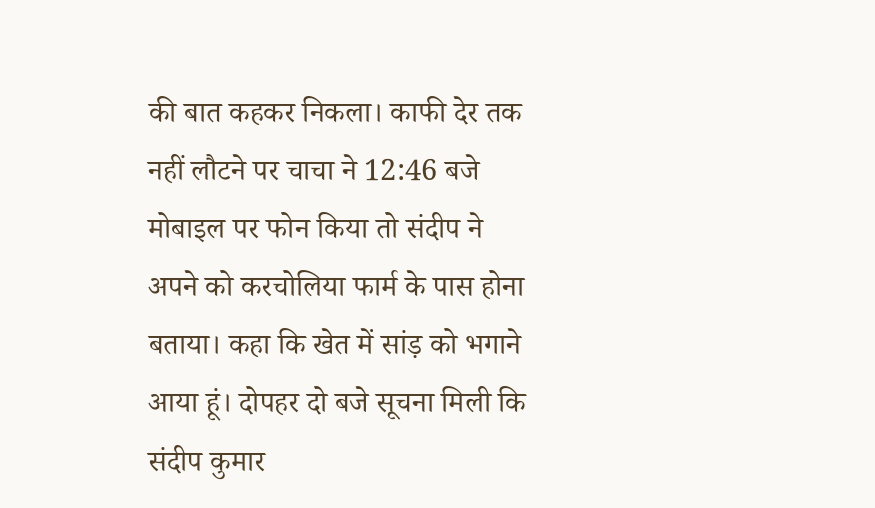की बात कहकर निकला। काफी देर तक नहीं लौटने पर चाचा ने 12:46 बजे मोबाइल पर फोन किया तो संदीप ने अपने को करचोलिया फार्म के पास होना बताया। कहा कि खेत में सांड़ को भगाने आया हूं। दोपहर दो बजे सूचना मिली कि संदीप कुमार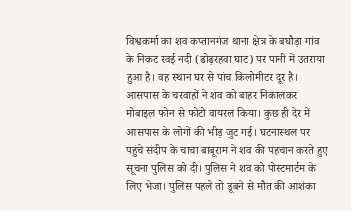विश्वकर्मा का शव कप्तानगंज थाना क्षेत्र के बघौड़ा गांव के निकट रवई नदी (ढोढ़रहवा घाट) पर पानी में उतराया हुआ है। वह स्थान घर से पांच किलोमीटर दूर है।
आसपास के चरवाहों ने शव को बाहर निकालकर मोबाइल फोन से फोटो वायरल किया। कुछ ही देर में आसपास के लोगों की भीड़ जुट गई। घटनास्थल पर पहुंचे संदीप के चाचा बाबूराम ने शव की पहचान करते हुए सूचना पुलिस को दी। पुलिस ने शव को पोस्टमार्टम के लिए भेजा। पुलिस पहले तो डूबने से मौत की आशंका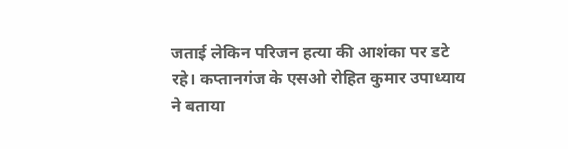जताई लेकिन परिजन हत्या की आशंका पर डटे रहे। कप्तानगंज के एसओ रोहित कुमार उपाध्याय ने बताया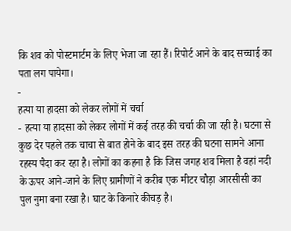कि शव को पोस्टमार्टम के लिए भेजा जा रहा हैं। रिपोर्ट आने के बाद सच्चाई का पता लग पायेगा।
-
हत्या या हादसा को लेकर लोगों में चर्चा
- हत्या या हादसा को लेकर लोगों में कई तरह की चर्चा की जा रही है। घटना से कुछ देर पहले तक चाचा से बात होने के बाद इस तरह की घटना सामने आना रहस्य पैदा कर रहा है। लोगों का कहना है कि जिस जगह शव मिला है वहां नदी के ऊपर आने-जाने के लिए ग्रामीणों ने करीब एक मीटर चौड़ा आरसीसी का पुल नुमा बना रखा है। घाट के किनारे कीचड़ है।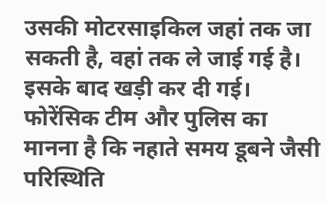उसकी मोटरसाइकिल जहां तक जा सकती है, वहां तक ले जाई गई है। इसके बाद खड़ी कर दी गई। फोरेंसिक टीम और पुलिस का मानना है कि नहाते समय डूबने जैसी परिस्थिति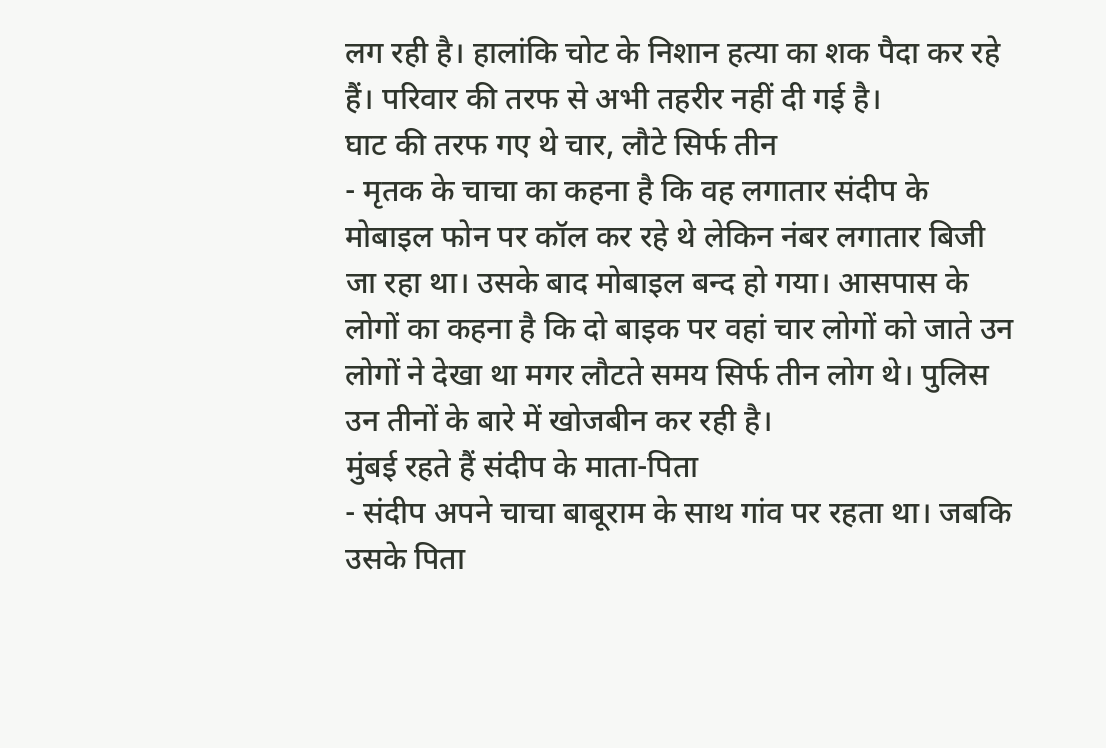लग रही है। हालांकि चोट के निशान हत्या का शक पैदा कर रहे हैं। परिवार की तरफ से अभी तहरीर नहीं दी गई है।
घाट की तरफ गए थे चार, लौटे सिर्फ तीन
- मृतक के चाचा का कहना है कि वह लगातार संदीप के मोबाइल फोन पर कॉल कर रहे थे लेकिन नंबर लगातार बिजी जा रहा था। उसके बाद मोबाइल बन्द हो गया। आसपास के लोगों का कहना है कि दो बाइक पर वहां चार लोगों को जाते उन लोगों ने देखा था मगर लौटते समय सिर्फ तीन लोग थे। पुलिस उन तीनों के बारे में खोजबीन कर रही है।
मुंबई रहते हैं संदीप के माता-पिता
- संदीप अपने चाचा बाबूराम के साथ गांव पर रहता था। जबकि उसके पिता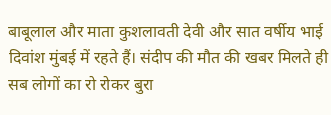बाबूलाल और माता कुशलावती देवी और सात वर्षीय भाई दिवांश मुंबई में रहते हैं। संदीप की मौत की खबर मिलते ही सब लोगों का रो रोकर बुरा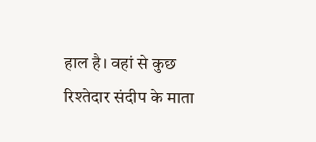हाल है। वहां से कुछ रिश्तेदार संदीप के माता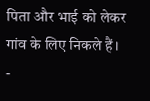पिता और भाई को लेकर गांव के लिए निकले हैं।
-